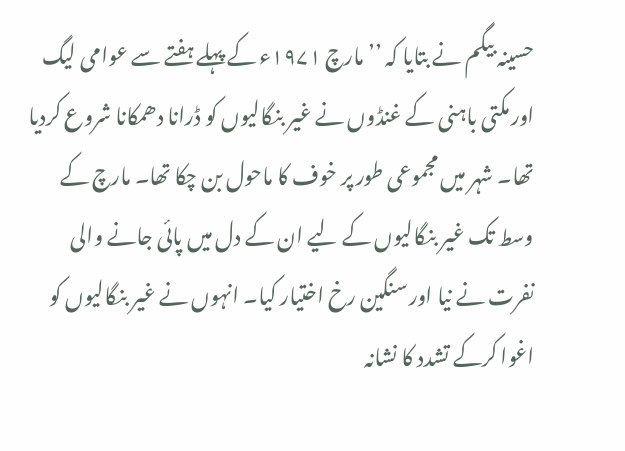حسینہ بیگم نے بتایا کہ ’’مارچ ۱۹۷۱ء کے پہلے ہفتے سے عوامی لیگ اور مکتی باہنی کے غنڈوں نے غیر بنگالیوں کو ڈرانا دھمکانا شروع کردیا تھا۔ شہر میں مجموعی طور پر خوف کا ماحول بن چکا تھا۔ مارچ کے وسط تک غیر بنگالیوں کے لیے ان کے دل میں پائی جانے والی نفرت نے نیا اور سنگین رخ اختیار کیا۔ انہوں نے غیر بنگالیوں کو اغوا کرکے تشدد کا نشانہ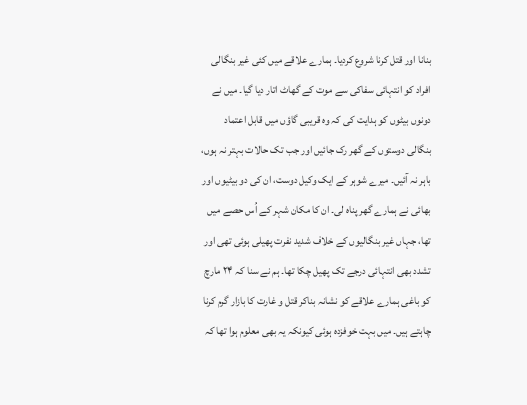بنانا اور قتل کرنا شروع کردیا۔ ہمارے علاقے میں کئی غیر بنگالی افراد کو انتہائی سفاکی سے موت کے گھاٹ اتار دیا گیا۔ میں نے دونوں بیٹوں کو ہدایت کی کہ وہ قریبی گاؤں میں قابل اعتماد بنگالی دوستوں کے گھر رک جائیں اور جب تک حالات بہتر نہ ہوں، باہر نہ آئیں۔ میرے شوہر کے ایک وکیل دوست، ان کی دو بیٹیوں اور بھائی نے ہمارے گھر پناہ لی۔ ان کا مکان شہر کے اُس حصے میں تھا، جہاں غیر بنگالیوں کے خلاف شدید نفرت پھیلی ہوئی تھی اور تشدد بھی انتہائی درجے تک پھیل چکا تھا۔ ہم نے سنا کہ ۲۴ مارچ کو باغی ہمارے علاقے کو نشانہ بناکر قتل و غارت کا بازار گرم کرنا چاہتے ہیں۔ میں بہت خوفزدہ ہوئی کیونکہ یہ بھی معلوم ہوا تھا کہ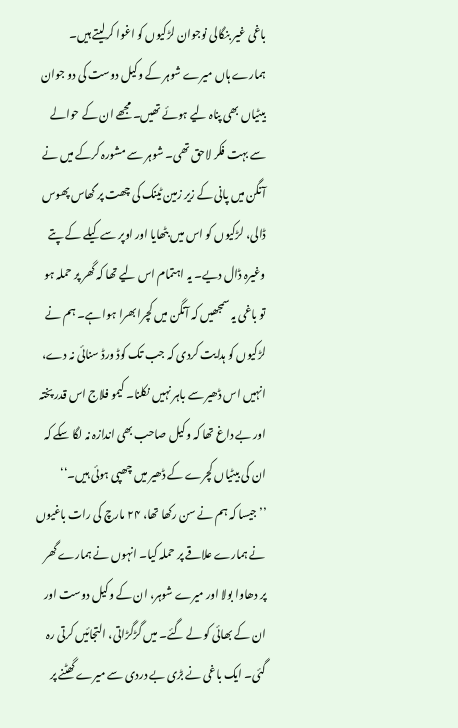باغی غیر بنگالی نوجوان لڑکیوں کو اغوا کرلیتے ہیں۔ ہمارے ہاں میرے شوہر کے وکیل دوست کی دو جوان بیٹیاں بھی پناہ لیے ہوئے تھیں۔ مجھے ان کے حوالے سے بہت فکر لاحق تھی۔ شوہر سے مشورہ کرکے میں نے آنگن میں پانی کے زیر زمین ٹینک کی چھت پر گھاس پھوس ڈالی، لڑکیوں کو اس میں بٹھایا اور اوپر سے کیلے کے پتے وغیرہ ڈال دیے۔ یہ اہتمام اس لیے تھا کہ گھر پر حملہ ہو تو باغی یہ سمجھیں کہ آنگن میں کچرا بھرا ہوا ہے۔ ہم نے لڑکیوں کو ہدایت کردی کہ جب تک کوڈ ورڈ سنائی نہ دے، انہیں اس ڈھیر سے باہر نہیں نکلنا۔ کیمو فلاج اس قدر پختہ اور بے داغ تھا کہ وکیل صاحب بھی اندازہ نہ لگا سکے کہ ان کی بیٹیاں کچرے کے ڈھیر میں چھپی ہوئی ہیں۔‘‘
’’جیسا کہ ہم نے سن رکھا تھا، ۲۴ مارچ کی رات باغیوں نے ہمارے علاقے پر حملہ کیا۔ انہوں نے ہمارے گھر پر دھاوا بولا اور میرے شوہر، ان کے وکیل دوست اور ان کے بھائی کو لے گئے۔ میں گڑگڑاتی، التجائیں کرتی رہ گئی۔ ایک باغی نے بڑی بے دردی سے میرے گھٹنے پر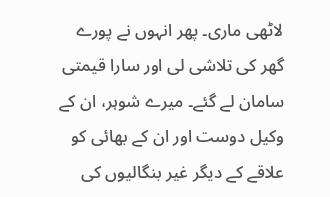لاٹھی ماری۔ پھر انہوں نے پورے گھر کی تلاشی لی اور سارا قیمتی سامان لے گئے۔ میرے شوہر، ان کے وکیل دوست اور ان کے بھائی کو علاقے کے دیگر غیر بنگالیوں کی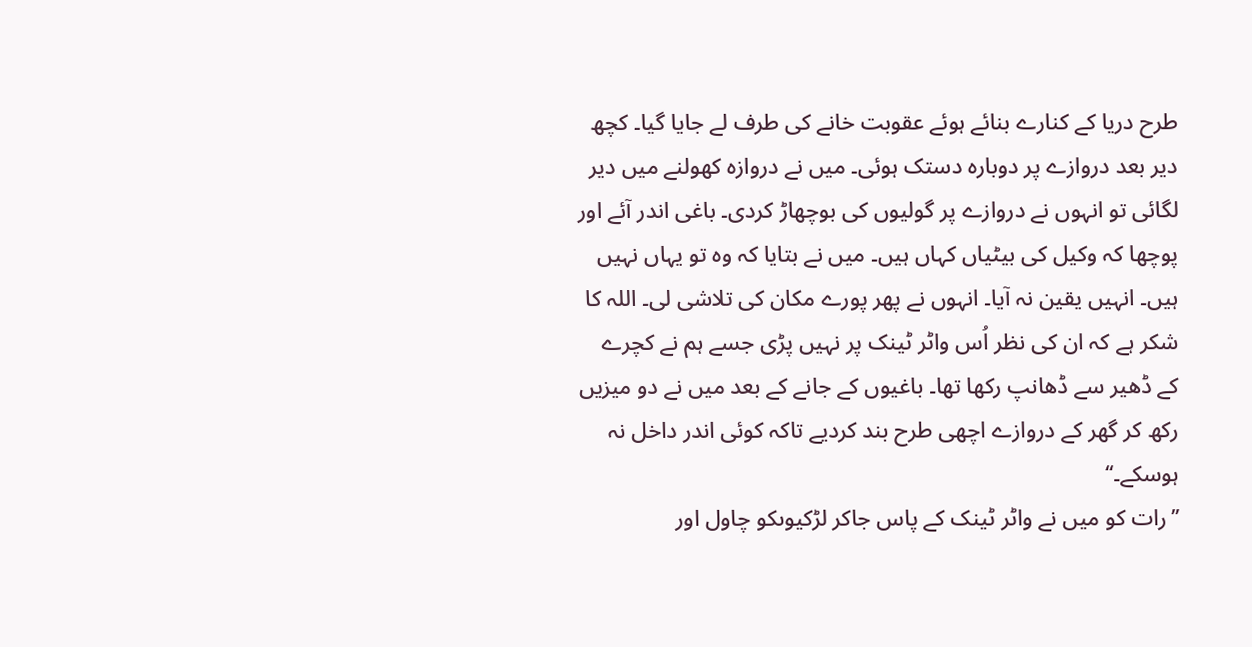طرح دریا کے کنارے بنائے ہوئے عقوبت خانے کی طرف لے جایا گیا۔ کچھ دیر بعد دروازے پر دوبارہ دستک ہوئی۔ میں نے دروازہ کھولنے میں دیر لگائی تو انہوں نے دروازے پر گولیوں کی بوچھاڑ کردی۔ باغی اندر آئے اور پوچھا کہ وکیل کی بیٹیاں کہاں ہیں۔ میں نے بتایا کہ وہ تو یہاں نہیں ہیں۔ انہیں یقین نہ آیا۔ انہوں نے پھر پورے مکان کی تلاشی لی۔ اللہ کا شکر ہے کہ ان کی نظر اُس واٹر ٹینک پر نہیں پڑی جسے ہم نے کچرے کے ڈھیر سے ڈھانپ رکھا تھا۔ باغیوں کے جانے کے بعد میں نے دو میزیں رکھ کر گھر کے دروازے اچھی طرح بند کردیے تاکہ کوئی اندر داخل نہ ہوسکے۔‘‘
’’رات کو میں نے واٹر ٹینک کے پاس جاکر لڑکیوںکو چاول اور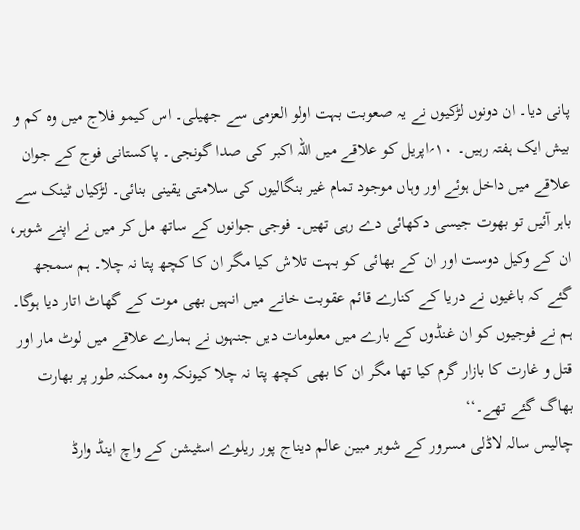پانی دیا۔ ان دونوں لڑکیوں نے یہ صعوبت بہت اولو العزمی سے جھیلی۔ اس کیمو فلاج میں وہ کم و بیش ایک ہفتہ رہیں۔ ۱۰؍اپریل کو علاقے میں اللہ اکبر کی صدا گونجی۔ پاکستانی فوج کے جوان علاقے میں داخل ہوئے اور وہاں موجود تمام غیر بنگالیوں کی سلامتی یقینی بنائی۔ لڑکیاں ٹینک سے باہر آئیں تو بھوت جیسی دکھائی دے رہی تھیں۔ فوجی جوانوں کے ساتھ مل کر میں نے اپنے شوہر، ان کے وکیل دوست اور ان کے بھائی کو بہت تلاش کیا مگر ان کا کچھ پتا نہ چلا۔ ہم سمجھ گئے کہ باغیوں نے دریا کے کنارے قائم عقوبت خانے میں انہیں بھی موت کے گھاٹ اتار دیا ہوگا۔ ہم نے فوجیوں کو ان غنڈوں کے بارے میں معلومات دیں جنہوں نے ہمارے علاقے میں لوٹ مار اور قتل و غارت کا بازار گرم کیا تھا مگر ان کا بھی کچھ پتا نہ چلا کیونکہ وہ ممکنہ طور پر بھارت بھاگ گئے تھے۔‘‘
چالیس سالہ لاڈلی مسرور کے شوہر مبین عالم دیناج پور ریلوے اسٹیشن کے واچ اینڈ وارڈ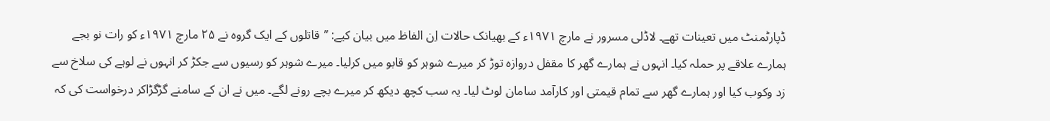ڈپارٹمنٹ میں تعینات تھے۔ لاڈلی مسرور نے مارچ ۱۹۷۱ء کے بھیانک حالات اِن الفاظ میں بیان کیے: ’’قاتلوں کے ایک گروہ نے ۲۵ مارچ ۱۹۷۱ء کو رات نو بجے ہمارے علاقے پر حملہ کیا۔ انہوں نے ہمارے گھر کا مقفل دروازہ توڑ کر میرے شوہر کو قابو میں کرلیا۔ میرے شوہر کو رسیوں سے جکڑ کر انہوں نے لوہے کی سلاخ سے زد وکوب کیا اور ہمارے گھر سے تمام قیمتی اور کارآمد سامان لوٹ لیا۔ یہ سب کچھ دیکھ کر میرے بچے رونے لگے۔ میں نے ان کے سامنے گڑگڑاکر درخواست کی کہ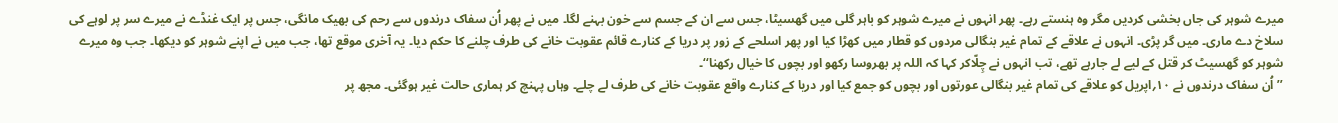میرے شوہر کی جاں بخشی کردیں مگر وہ ہنستے رہے۔ پھر انہوں نے میرے شوہر کو باہر گلی میں گھسیٹا، جس سے ان کے جسم سے خون بہنے لگا۔ میں نے پھر اُن سفاک درندوں سے رحم کی بھیک مانگی، جس پر ایک غنڈے نے میرے سر پر لوہے کی سلاخ دے ماری۔ میں گر پڑی۔ انہوں نے علاقے کے تمام غیر بنگالی مردوں کو قطار میں کھڑا کیا اور پھر اسلحے کے زور پر دریا کے کنارے قائم عقوبت خانے کی طرف چلنے کا حکم دیا۔ یہ آخری موقع تھا، جب میں نے اپنے شوہر کو دیکھا۔ جب وہ میرے شوہر کو گھسیٹ کر قتل کے لیے لے جارہے تھے، تب انہوں نے چِلّاکر کہا کہ اللہ پر بھروسا رکھو اور بچوں کا خیال رکھنا‘‘۔
’’اُن سفاک درندوں نے ۱۰؍اپریل کو علاقے کی تمام غیر بنگالی عورتوں اور بچوں کو جمع کیا اور دریا کے کنارے واقع عقوبت خانے کی طرف لے چلے۔ وہاں پہنچ کر ہماری حالت غیر ہوگئی۔ مجھ پر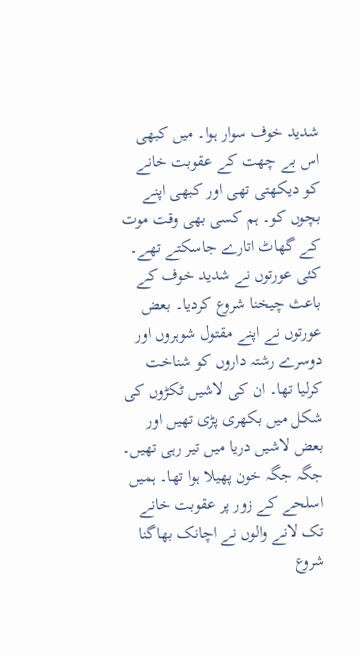شدید خوف سوار ہوا۔ میں کبھی اس بے چھت کے عقوبت خانے کو دیکھتی تھی اور کبھی اپنے بچوں کو۔ ہم کسی بھی وقت موت کے گھاٹ اتارے جاسکتے تھے۔ کئی عورتوں نے شدید خوف کے باعث چیخنا شروع کردیا۔ بعض عورتوں نے اپنے مقتول شوہروں اور دوسرے رشتہ داروں کو شناخت کرلیا تھا۔ ان کی لاشیں ٹکڑوں کی شکل میں بکھری پڑی تھیں اور بعض لاشیں دریا میں تیر رہی تھیں۔ جگہ جگہ خون پھیلا ہوا تھا۔ ہمیں اسلحے کے زور پر عقوبت خانے تک لانے والوں نے اچانک بھاگنا شروع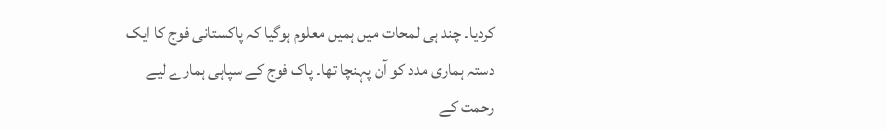کردیا۔ چند ہی لمحات میں ہمیں معلوم ہوگیا کہ پاکستانی فوج کا ایک دستہ ہماری مدد کو آن پہنچا تھا۔ پاک فوج کے سپاہی ہمارے لیے رحمت کے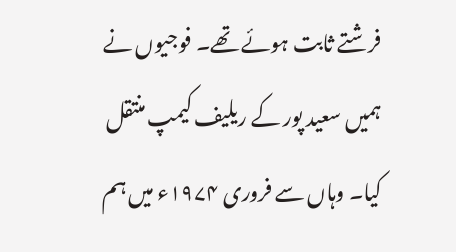فرشتے ثابت ہوئے تھے۔ فوجیوں نے ہمیں سعید پور کے ریلیف کیمپ منتقل کیا۔ وہاں سے فروری ۱۹۷۴ء میں ہم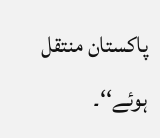پاکستان منتقل ہوئے‘‘۔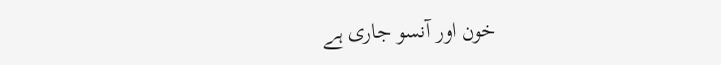خون اور آنسو جاری ہے